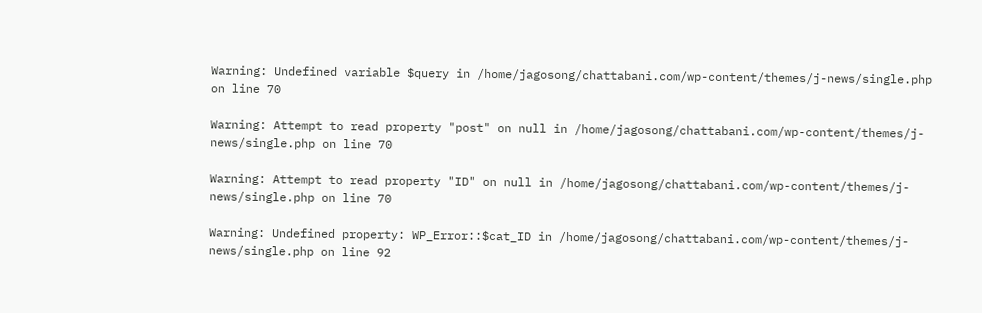Warning: Undefined variable $query in /home/jagosong/chattabani.com/wp-content/themes/j-news/single.php on line 70

Warning: Attempt to read property "post" on null in /home/jagosong/chattabani.com/wp-content/themes/j-news/single.php on line 70

Warning: Attempt to read property "ID" on null in /home/jagosong/chattabani.com/wp-content/themes/j-news/single.php on line 70

Warning: Undefined property: WP_Error::$cat_ID in /home/jagosong/chattabani.com/wp-content/themes/j-news/single.php on line 92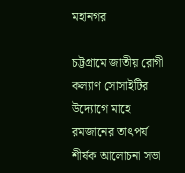মহানগর

চট্টগ্রামে জাতীয় রোগী কল্যাণ সোসাইটির উদ্যোগে মাহে রমজানের তাৎপর্য শীর্ষক আলোচনা সভা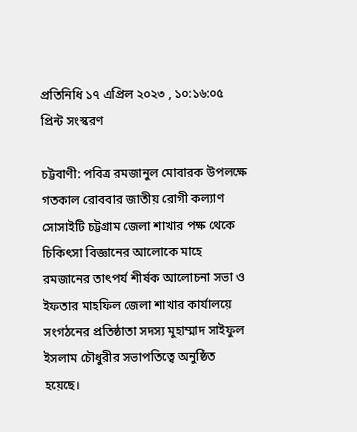প্রতিনিধি ১৭ এপ্রিল ২০২৩ , ১০:১৬:০৫ প্রিন্ট সংস্করণ

চট্টবাণী: পবিত্র রমজানুল মোবারক উপলক্ষে গতকাল রোববার জাতীয় রোগী কল্যাণ সোসাইটি চট্টগ্রাম জেলা শাখার পক্ষ থেকে চিকিৎসা বিজ্ঞানের আলোকে মাহে রমজানের তাৎপর্য শীর্ষক আলোচনা সভা ও ইফতার মাহফিল জেলা শাখার কার্যালয়ে সংগঠনের প্রতিষ্ঠাতা সদস্য মুহাম্মাদ সাইফুল ইসলাম চৌধুরীর সভাপতিত্বে অনুষ্ঠিত হয়েছে।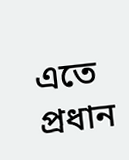এতে প্রধান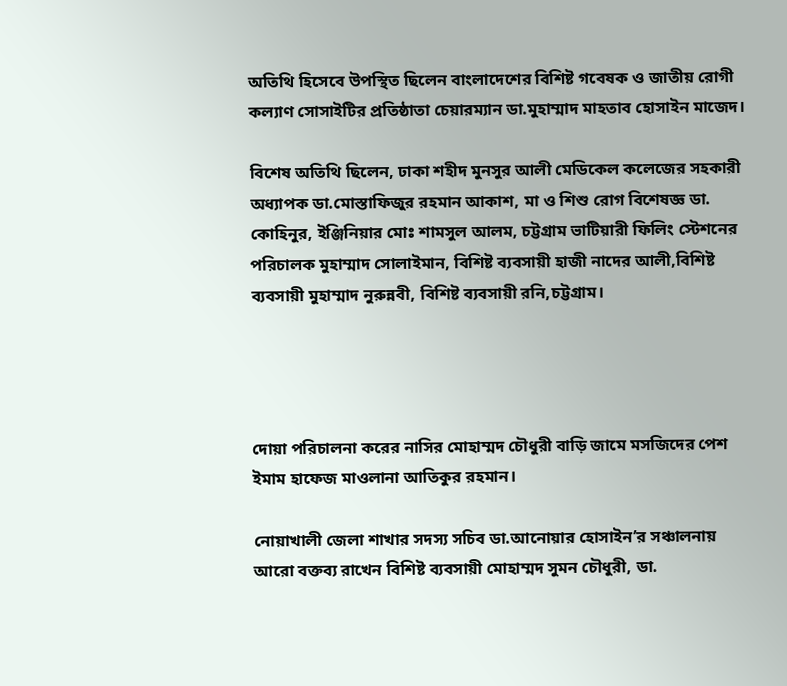অতিথি হিসেবে উপস্থিত ছিলেন বাংলাদেশের বিশিষ্ট গবেষক ও জাতীয় রোগী কল্যাণ সোসাইটির প্রতিষ্ঠাতা চেয়ারম্যান ডা.মুহাম্মাদ মাহতাব হোসাইন মাজেদ।

বিশেষ অতিথি ছিলেন, ঢাকা শহীদ মুনসুর আলী মেডিকেল কলেজের সহকারী অধ্যাপক ডা.মোস্তাফিজুর রহমান আকাশ, মা ও শিশু রোগ বিশেষজ্ঞ ডা. কোহিনুর, ইঞ্জিনিয়ার মোঃ শামসুল আলম, চট্টগ্রাম ভাটিয়ারী ফিলিং স্টেশনের পরিচালক মুহাম্মাদ সোলাইমান, বিশিষ্ট ব্যবসায়ী হাজী নাদের আলী,বিশিষ্ট ব্যবসায়ী মুহাম্মাদ নুরুন্নবী, বিশিষ্ট ব্যবসায়ী রনি,চট্টগ্রাম।




দোয়া পরিচালনা করের নাসির মোহাম্মদ চৌধুরী বাড়ি জামে মসজিদের পেশ ইমাম হাফেজ মাওলানা আতিকুর রহমান।

নোয়াখালী জেলা শাখার সদস্য সচিব ডা.আনোয়ার হোসাইন’র সঞ্চালনায় আরো বক্তব্য রাখেন বিশিষ্ট ব্যবসায়ী মোহাম্মদ সুমন চৌধুরী, ডা.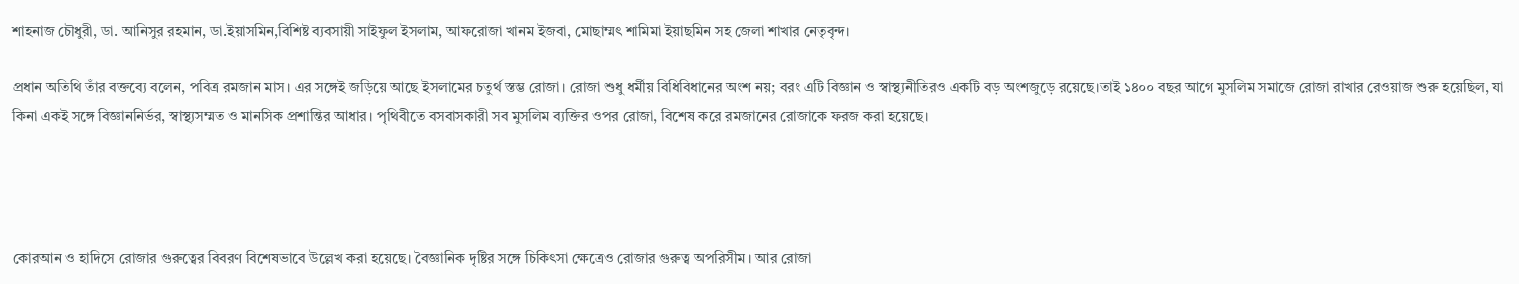শাহনাজ চৌধুরী, ডা. আনিসুর রহমান, ডা.ইয়াসমিন,বিশিষ্ট ব্যবসায়ী সাইফুল ইসলাম, আফরোজা খানম ইজবা, মোছাম্মৎ শামিমা ইয়াছমিন সহ জেলা শাখার নেতৃবৃন্দ।

প্রধান অতিথি তাঁর বক্তব্যে বলেন, পবিত্র রমজান মাস। এর সঙ্গেই জড়িয়ে আছে ইসলামের চতুর্থ স্তম্ভ রোজা। রোজা শুধু ধর্মীয় বিধিবিধানের অংশ নয়; বরং এটি বিজ্ঞান ও স্বাস্থ্যনীতিরও একটি বড় অংশজুড়ে রয়েছে।তাই ১৪০০ বছর আগে মুসলিম সমাজে রোজা রাখার রেওয়াজ শুরু হয়েছিল, যা কিনা একই সঙ্গে বিজ্ঞাননির্ভর, স্বাস্থ্যসম্মত ও মানসিক প্রশান্তির আধার। পৃথিবীতে বসবাসকারী সব মুসলিম ব্যক্তির ওপর রোজা, বিশেষ করে রমজানের রোজাকে ফরজ করা হয়েছে।




কোরআন ও হাদিসে রোজার গুরুত্বের বিবরণ বিশেষভাবে উল্লেখ করা হয়েছে। বৈজ্ঞানিক দৃষ্টির সঙ্গে চিকিৎসা ক্ষেত্রেও রোজার গুরুত্ব অপরিসীম। আর রোজা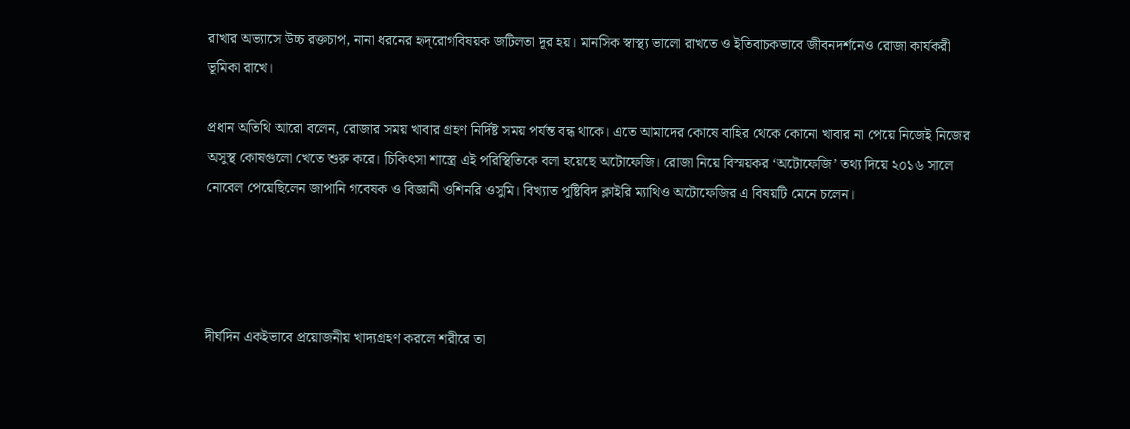রাখার অভ্যাসে উচ্চ রক্তচাপ, নানা ধরনের হৃদ্‌রোগবিষয়ক জটিলতা দূর হয়। মানসিক স্বাস্থ্য ভালো রাখতে ও ইতিবাচকভাবে জীবনদর্শনেও রোজা কার্যকরী ভূমিকা রাখে।

প্রধান অতিথি আরো বলেন, রোজার সময় খাবার গ্রহণ নির্দিষ্ট সময় পর্যন্ত বন্ধ থাকে। এতে আমাদের কোষে বাহির থেকে কোনো খাবার না পেয়ে নিজেই নিজের অসুস্থ কোষগুলো খেতে শুরু করে। চিকিৎসা শাস্ত্রে এই পরিস্থিতিকে বলা হয়েছে অটোফেজি। রোজা নিয়ে বিস্ময়কর ‘অটোফেজি’ তথ্য দিয়ে ২০১৬ সালে নোবেল পেয়েছিলেন জাপানি গবেষক ও বিজ্ঞানী ওশিনরি ওসুমি। বিখ্যাত পুষ্টিবিদ ক্লাইরি ম্যাথিও অটোফেজির এ বিষয়টি মেনে চলেন।




দীর্ঘদিন একইভাবে প্রয়োজনীয় খাদ্যগ্রহণ করলে শরীরে তা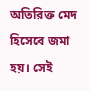অতিরিক্ত মেদ হিসেবে জমা হয়। সেই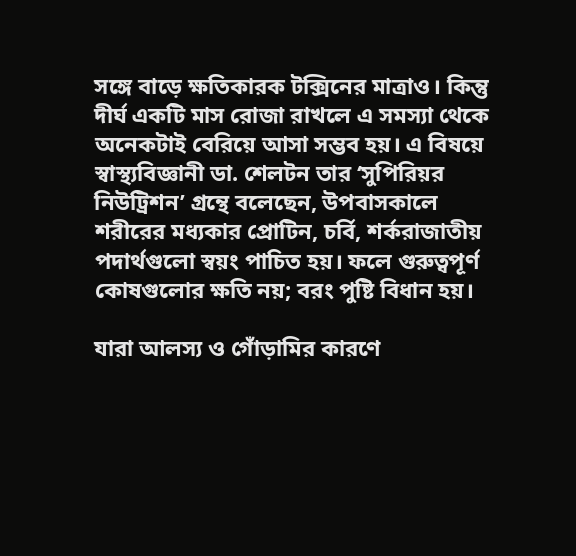সঙ্গে বাড়ে ক্ষতিকারক টক্সিনের মাত্রাও। কিন্তু দীর্ঘ একটি মাস রোজা রাখলে এ সমস্যা থেকে অনেকটাই বেরিয়ে আসা সম্ভব হয়। এ বিষয়ে স্বাস্থ্যবিজ্ঞানী ডা. শেলটন তার ‘সুপিরিয়র নিউট্রিশন’ গ্রন্থে বলেছেন, উপবাসকালে শরীরের মধ্যকার প্রোটিন, চর্বি, শর্করাজাতীয় পদার্থগুলো স্বয়ং পাচিত হয়। ফলে গুরুত্বপূর্ণ কোষগুলোর ক্ষতি নয়; বরং পুষ্টি বিধান হয়।

যারা আলস্য ও গোঁড়ামির কারণে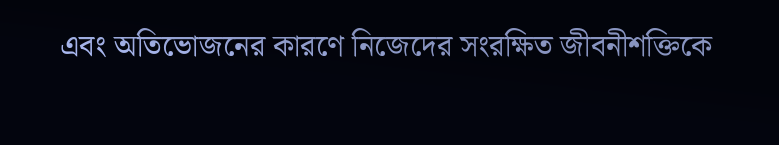এবং অতিভোজনের কারণে নিজেদের সংরক্ষিত জীবনীশক্তিকে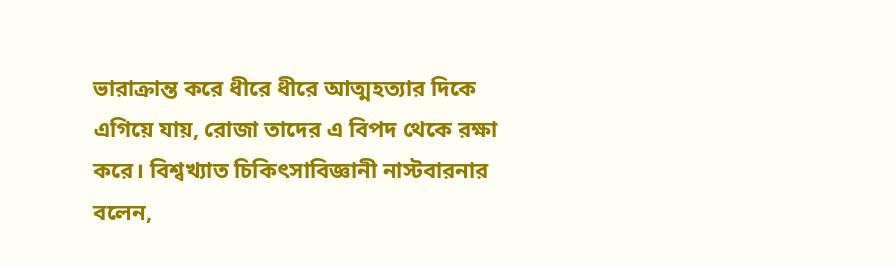ভারাক্রান্ত করে ধীরে ধীরে আত্মহত্যার দিকে এগিয়ে যায়, রোজা তাদের এ বিপদ থেকে রক্ষা করে। বিশ্বখ্যাত চিকিৎসাবিজ্ঞানী নাস্টবারনার বলেন,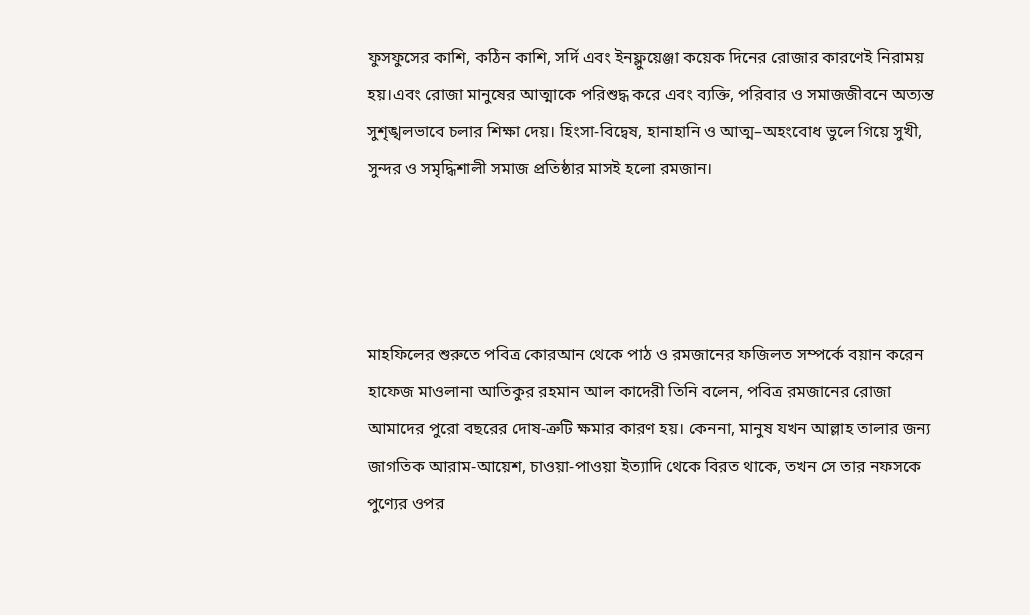ফুসফুসের কাশি, কঠিন কাশি, সর্দি এবং ইনফ্লুয়েঞ্জা কয়েক দিনের রোজার কারণেই নিরাময় হয়।এবং রোজা মানুষের আত্মাকে পরিশুদ্ধ করে এবং ব্যক্তি, পরিবার ও সমাজজীবনে অত্যন্ত সুশৃঙ্খলভাবে চলার শিক্ষা দেয়। হিংসা-বিদ্বেষ, হানাহানি ও আত্ম–অহংবোধ ভুলে গিয়ে সুখী, সুন্দর ও সমৃদ্ধিশালী সমাজ প্রতিষ্ঠার মাসই হলো রমজান।




মাহফিলের শুরুতে পবিত্র কোরআন থেকে পাঠ ও রমজানের ফজিলত সম্পর্কে বয়ান করেন হাফেজ মাওলানা আতিকুর রহমান আল কাদেরী তিনি বলেন, পবিত্র রমজানের রোজা আমাদের পুরো বছরের দোষ-ত্রুটি ক্ষমার কারণ হয়। কেননা, মানুষ যখন আল্লাহ তালার জন্য জাগতিক আরাম-আয়েশ, চাওয়া-পাওয়া ইত্যাদি থেকে বিরত থাকে, তখন সে তার নফসকে পুণ্যের ওপর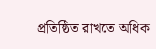প্রতিষ্ঠিত রাখতে অধিক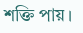শক্তি পায়।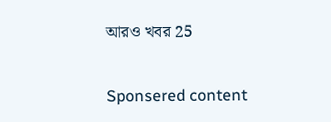আরও খবর 25

Sponsered content